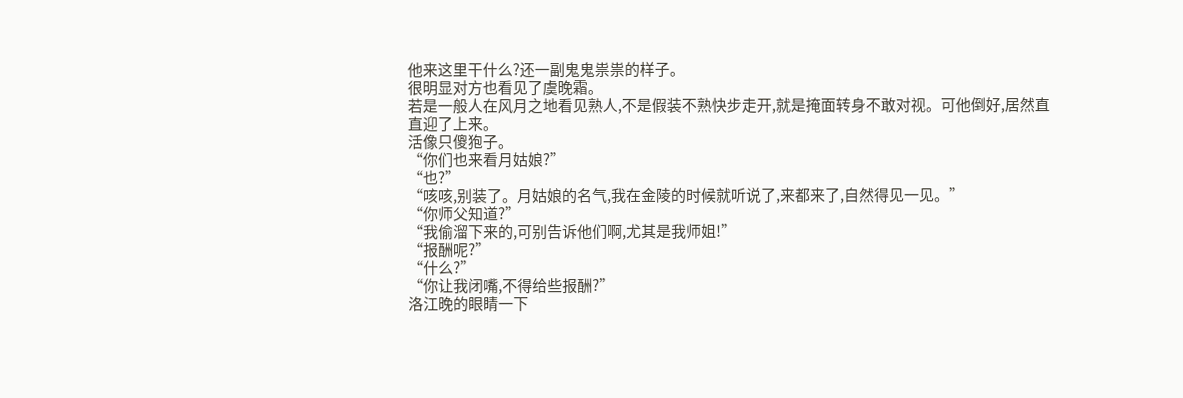他来这里干什么?还一副鬼鬼祟祟的样子。
很明显对方也看见了虞晚霜。
若是一般人在风月之地看见熟人,不是假装不熟快步走开,就是掩面转身不敢对视。可他倒好,居然直直迎了上来。
活像只傻狍子。
“你们也来看月姑娘?”
“也?”
“咳咳,别装了。月姑娘的名气,我在金陵的时候就听说了,来都来了,自然得见一见。”
“你师父知道?”
“我偷溜下来的,可别告诉他们啊,尤其是我师姐!”
“报酬呢?”
“什么?”
“你让我闭嘴,不得给些报酬?”
洛江晚的眼睛一下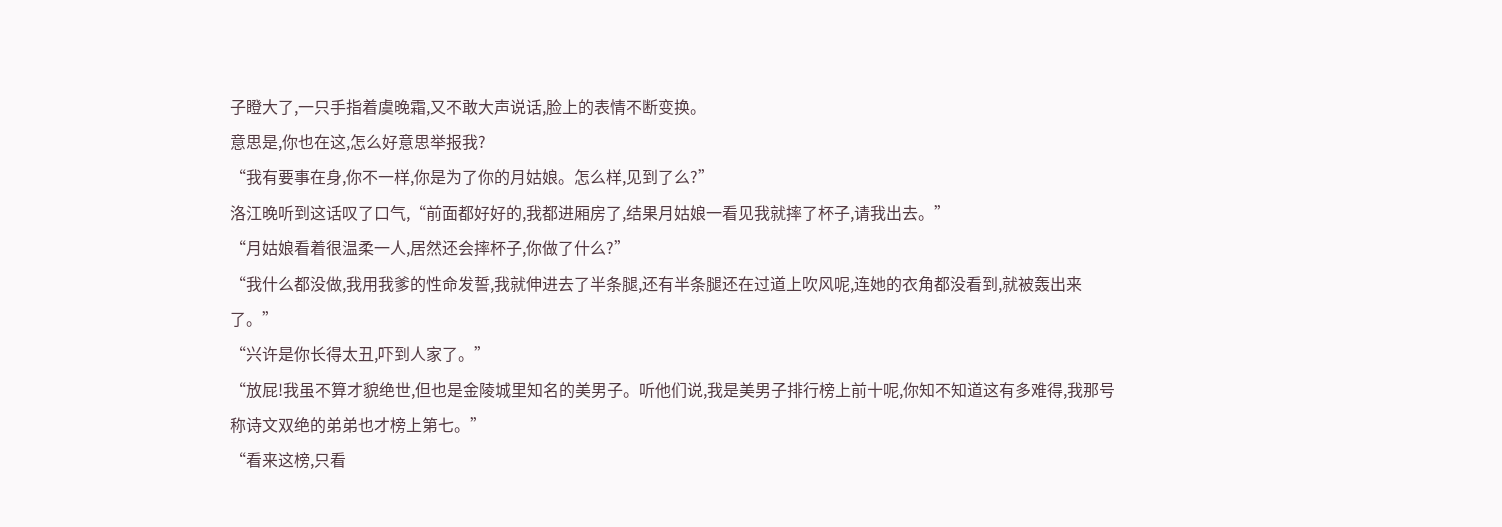子瞪大了,一只手指着虞晚霜,又不敢大声说话,脸上的表情不断变换。
意思是,你也在这,怎么好意思举报我?
“我有要事在身,你不一样,你是为了你的月姑娘。怎么样,见到了么?”
洛江晚听到这话叹了口气,“前面都好好的,我都进厢房了,结果月姑娘一看见我就摔了杯子,请我出去。”
“月姑娘看着很温柔一人,居然还会摔杯子,你做了什么?”
“我什么都没做,我用我爹的性命发誓,我就伸进去了半条腿,还有半条腿还在过道上吹风呢,连她的衣角都没看到,就被轰出来了。”
“兴许是你长得太丑,吓到人家了。”
“放屁!我虽不算才貌绝世,但也是金陵城里知名的美男子。听他们说,我是美男子排行榜上前十呢,你知不知道这有多难得,我那号称诗文双绝的弟弟也才榜上第七。”
“看来这榜,只看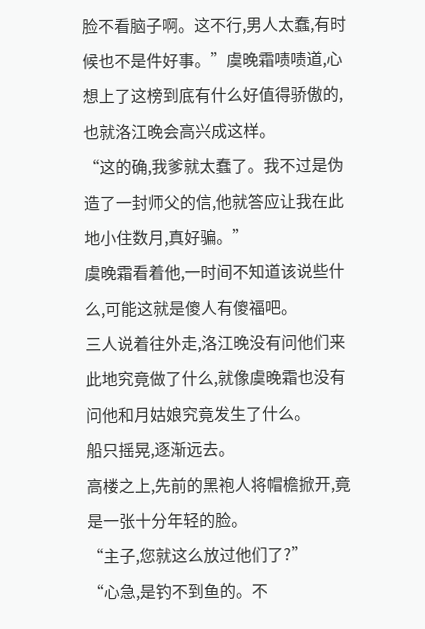脸不看脑子啊。这不行,男人太蠢,有时候也不是件好事。”虞晚霜啧啧道,心想上了这榜到底有什么好值得骄傲的,也就洛江晚会高兴成这样。
“这的确,我爹就太蠢了。我不过是伪造了一封师父的信,他就答应让我在此地小住数月,真好骗。”
虞晚霜看着他,一时间不知道该说些什么,可能这就是傻人有傻福吧。
三人说着往外走,洛江晚没有问他们来此地究竟做了什么,就像虞晚霜也没有问他和月姑娘究竟发生了什么。
船只摇晃,逐渐远去。
高楼之上,先前的黑袍人将帽檐掀开,竟是一张十分年轻的脸。
“主子,您就这么放过他们了?”
“心急,是钓不到鱼的。不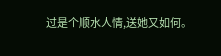过是个顺水人情,送她又如何。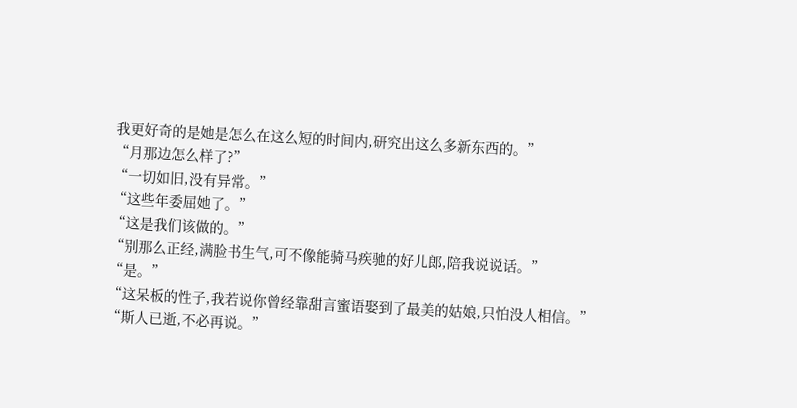我更好奇的是她是怎么在这么短的时间内,研究出这么多新东西的。”
“月那边怎么样了?”
“一切如旧,没有异常。”
“这些年委屈她了。”
“这是我们该做的。”
“别那么正经,满脸书生气,可不像能骑马疾驰的好儿郎,陪我说说话。”
“是。”
“这呆板的性子,我若说你曾经靠甜言蜜语娶到了最美的姑娘,只怕没人相信。”
“斯人已逝,不必再说。”